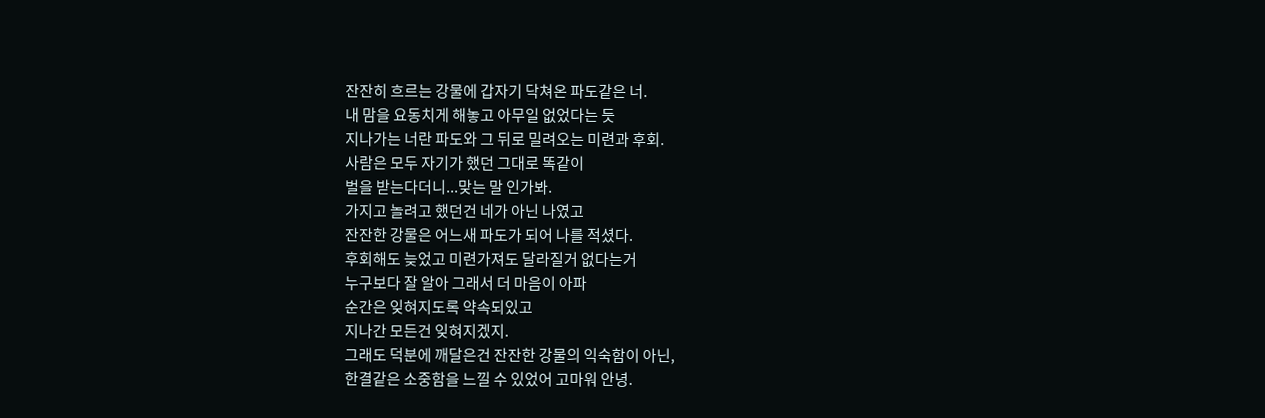잔잔히 흐르는 강물에 갑자기 닥쳐온 파도같은 너.
내 맘을 요동치게 해놓고 아무일 없었다는 듯
지나가는 너란 파도와 그 뒤로 밀려오는 미련과 후회.
사람은 모두 자기가 했던 그대로 똑같이
벌을 받는다더니...맞는 말 인가봐.
가지고 놀려고 했던건 네가 아닌 나였고
잔잔한 강물은 어느새 파도가 되어 나를 적셨다.
후회해도 늦었고 미련가져도 달라질거 없다는거
누구보다 잘 알아 그래서 더 마음이 아파
순간은 잊혀지도록 약속되있고
지나간 모든건 잊혀지겠지.
그래도 덕분에 깨달은건 잔잔한 강물의 익숙함이 아닌,
한결같은 소중함을 느낄 수 있었어 고마워 안녕.